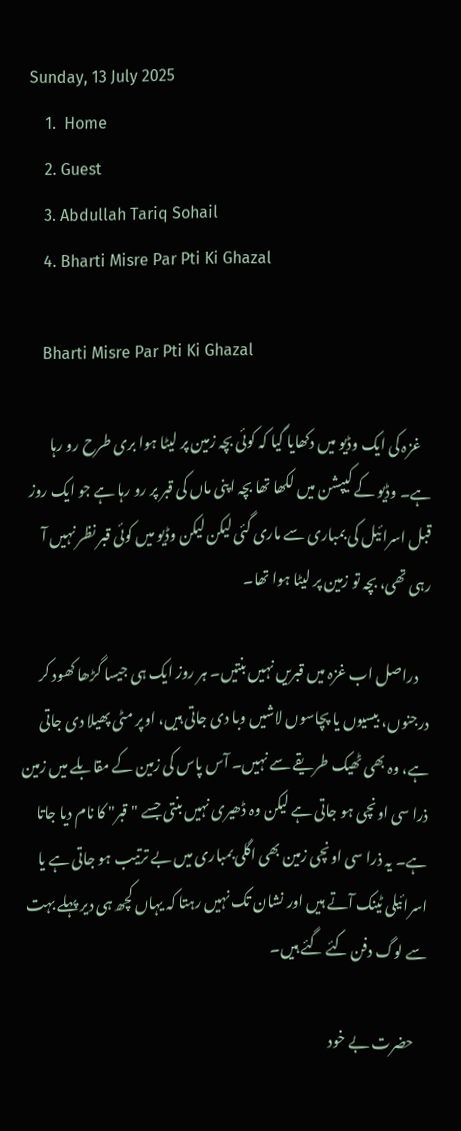Sunday, 13 July 2025
    1.  Home
    2. Guest
    3. Abdullah Tariq Sohail
    4. Bharti Misre Par Pti Ki Ghazal

    Bharti Misre Par Pti Ki Ghazal

    غزہ کی ایک وڈیو میں دکھایا گیا کہ کوئی بچہ زمین پر لیٹا ہوا بری طرح رو رہا ہے۔ وڈیو کے کیپشن میں لکھا تھا بچہ اپنی ماں کی قبر پر رو رہا ہے جو ایک روز قبل اسرائیل کی بمباری سے ماری گئی لیکن لیکن وڈیو میں کوئی قبر نظر نہیں آ رہی تھی، بچہ تو زمین پر لیٹا ہوا تھا۔

    دراصل اب غزہ میں قبریں نہیں بنتیں۔ ہر روز ایک ہی جیسا گڑھا کھود کر درجنوں، بیسیوں یا پچاسوں لاشیں وبا دی جاتی ہیں، اوپر مٹی پھیلا دی جاتی ہے، وہ بھی ٹھیک طریقے سے نہیں۔ آس پاس کی زمین کے مقابلے میں زمین ذرا سی اونچی ہو جاتی ہے لیکن وہ ڈھیری نہیں بنتی جسے "قبر" کا نام دیا جاتا ہے۔ یہ ذرا سی اونچی زمین بھی اگلی بمباری میں بے ترتیب ہو جاتی ہے یا اسرائیلی ٹینک آتے ہیں اور نشان تک نہیں رہتا کہ یہاں کچھ ہی دیر پہلے بہت سے لوگ دفن کئے گئے ہیں۔

    حضرت بے خود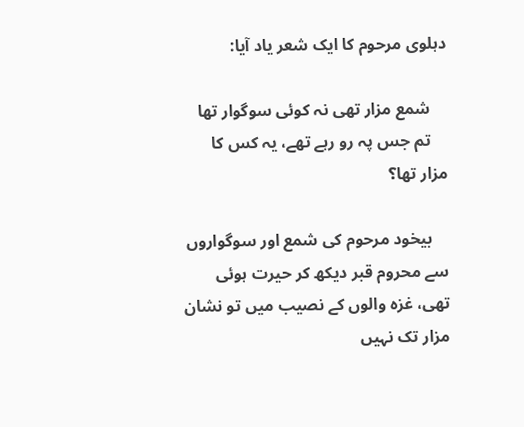دہلوی مرحوم کا ایک شعر یاد آیا:

    شمع مزار تھی نہ کوئی سوگوار تھا
    تم جس پہ رو رہے تھے، یہ کس کا مزار تھا؟

    بیخود مرحوم کی شمع اور سوگواروں سے محروم قبر دیکھ کر حیرت ہوئی تھی، غزہ والوں کے نصیب میں تو نشان مزار تک نہیں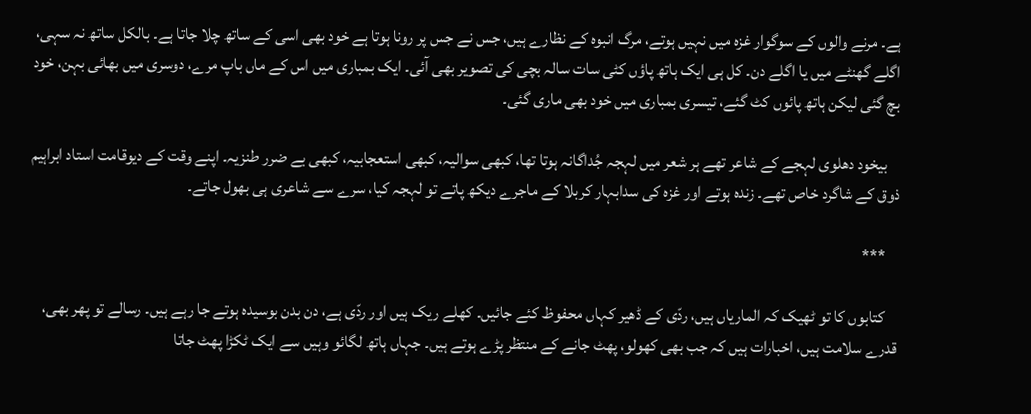ہے۔ مرنے والوں کے سوگوار غزہ میں نہیں ہوتے، مرگ انبوہ کے نظارے ہیں، جس نے جس پر رونا ہوتا ہے خود بھی اسی کے ساتھ چلا جاتا ہے۔ بالکل ساتھ نہ سہی، اگلے گھنٹے میں یا اگلے دن۔ کل ہی ایک ہاتھ پاؤں کٹی سات سالہ بچی کی تصویر بھی آئی۔ ایک بمباری میں اس کے ماں باپ مرے، دوسری میں بھائی بہن، خود بچ گئی لیکن ہاتھ پائوں کٹ گئے، تیسری بمباری میں خود بھی ماری گئی۔

    بیخود دھلوی لہجے کے شاعر تھے ہر شعر میں لہجہ جُداگانہ ہوتا تھا، کبھی سوالیہ، کبھی استعجابیہ، کبھی بے ضرر طنزیہ۔ اپنے وقت کے دیوقامت استاد ابراہیم ذوق کے شاگرد خاص تھے۔ زندہ ہوتے اور غزہ کی سدابہار کربلا کے ماجرے دیکھ پاتے تو لہجہ کیا، سرے سے شاعری ہی بھول جاتے۔

    ***

    کتابوں کا تو ٹھیک کہ الماریاں ہیں، ردّی کے ڈھیر کہاں محفوظ کئے جائیں۔ کھلے ریک ہیں اور ردّی ہے، دن بدن بوسیدہ ہوتے جا رہے ہیں۔ رسالے تو پھر بھی، قدرے سلامت ہیں، اخبارات ہیں کہ جب بھی کھولو، پھٹ جانے کے منتظر پڑے ہوتے ہیں۔ جہاں ہاتھ لگائو وہیں سے ایک ٹکڑا پھٹ جاتا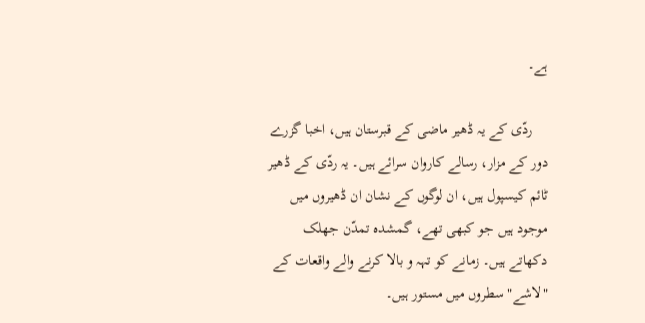ہے۔

    ردّی کے یہ ڈھیر ماضی کے قبرستان ہیں، اخبا گزرے دور کے مزار، رسالے کاروان سرائے ہیں۔ یہ ردّی کے ڈھیر ٹائم کیسپول ہیں، ان لوگوں کے نشان ان ڈھیروں میں موجود ہیں جو کبھی تھے، گمشدہ تمدّن جھلک دکھاتے ہیں۔ زمانے کو تہہ و بالا کرنے والے واقعات کے "لاشے" سطروں میں مستور ہیں۔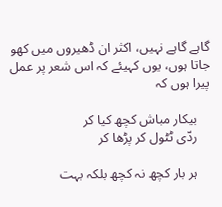گاہے گاہے نہیں، اکثر ان ڈھیروں میں کھو جاتا ہوں، یوں کہیئے کہ اس شعر پر عمل پیرا ہوں کہ

    بیکار مباش کچھ کیا کر
    ردّی ٹٹول کر پڑھا کر

    ہر بار کچھ نہ کچھ بلکہ بہت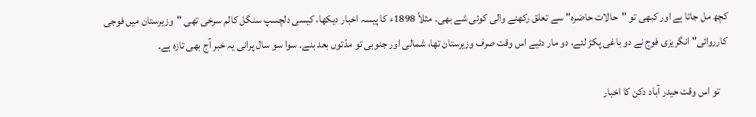کچھ مل جاتا ہے اور کبھی تو "حالات حاضرہ" سے تعلق رکھنے والی کوئی شے بھی۔ مثلاً 1898ء کا پیسہ اخبار دیکھا، کیسی دلچسپ سنگل کالم سرخی تھی "وزیرستان میں فوجی کارروائی" انگریزی فوج نے دو باغی پکڑ لئے، دو مار دئیے اس وقت صرف وزیرستان تھا، شمالی اور جنوبی تو مدّتوں بعد بنے۔ سوا سو سال پرانی یہ خبر آج بھی تازہ ہے۔

    تو اس وقت حیدر آباد دکن کا اخبار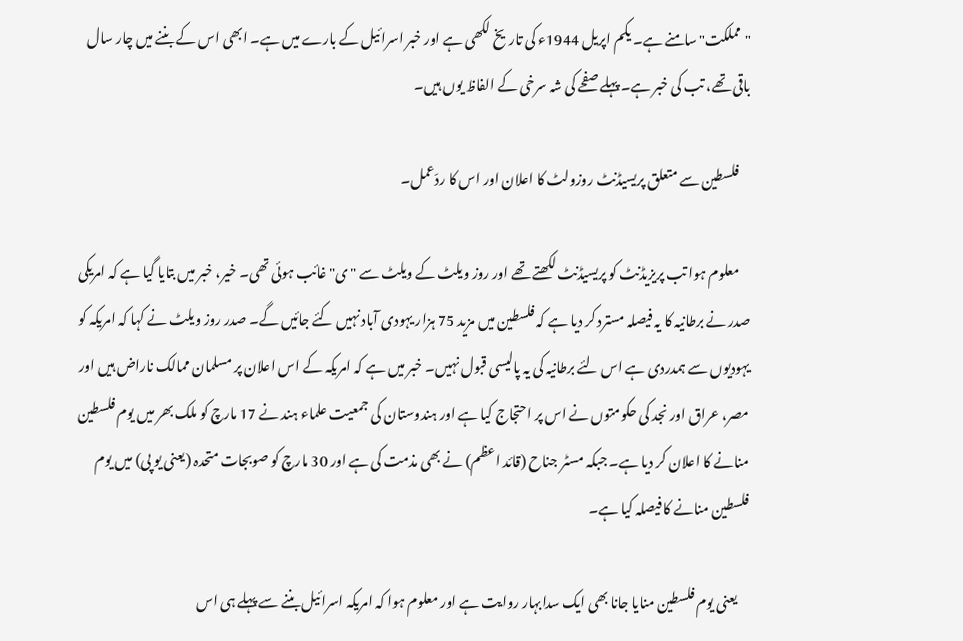"مملکت" سامنے ہے۔ یکم اپریل 1944ء کی تاریخ لکھی ہے اور خبر اسرائیل کے بارے میں ہے۔ ابھی اس کے بننے میں چار سال باقی تھے، تب کی خبر ہے۔ پہلے صفحے کی شہ سرخی کے الفاظ یوں ہیں۔

    فلسطین سے متعلق پریسیڈنٹ روزولٹ کا اعلان اور اس کا ردّعمل۔

    معلوم ہوا تب پریزیڈنٹ کو پریسیڈنٹ لکھتے تھے اور روز ویلٹ کے ویلٹ سے "ی" غائب ہوئی تھی۔ خیر، خبر میں بتایا گیا ہے کہ امریکی صدر نے برطانیہ کا یہ فیصلہ مسترد کر دیا ہے کہ فلسطین میں مزید 75 ہزار یہودی آباد نہیں کئے جائیں گے۔ صدر روز ویلٹ نے کہا کہ امریکہ کو یہودیوں سے ہمدردی ہے اس لئے برطانیہ کی یہ پالیسی قبول نہیں۔ خبر میں ہے کہ امریکہ کے اس اعلان پر مسلمان ممالک ناراض ہیں اور مصر، عراق اور نجد کی حکومتوں نے اس پر احتجاج کیا ہے اور ہندوستان کی جمعیت علماء ہند نے 17 مارچ کو ملک بھر میں یوم فلسطین منانے کا اعلان کر دیا ہے۔ جبکہ مسٹر جناح (قائد اعظم) نے بھی مذمت کی ہے اور 30 مارچ کو صوبجات متحدہ (یعنی یو پی) میں یوم فلسطین منانے کا فیصلہ کیا ہے۔

    یعنی یوم فلسطین منایا جانا بھی ایک سدابہار روایت ہے اور معلوم ہوا کہ امریکہ اسرائیل بننے سے پہلے ہی اس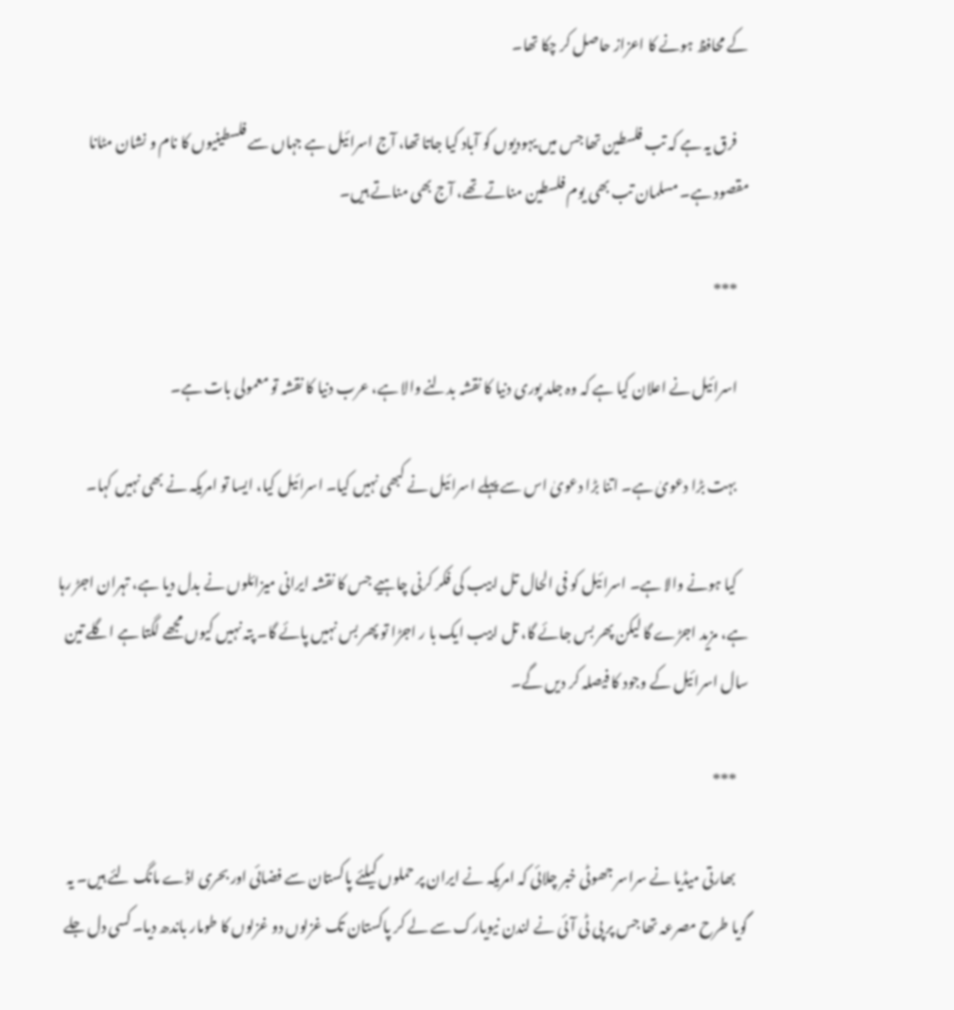کے محافظ ہونے کا اعزاز حاصل کر چکا تھا۔

    فرق یہ ہے کہ تب فلسطین تھا جس میں یہودیوں کو آباد کیا جاتا تھا، آج اسرائیل ہے جہاں سے فلسطینیوں کا نام و نشان مٹانا مقصود ہے۔ مسلمان تب بھی یوم فلسطین مناتے تھے، آج بھی مناتے ہیں۔

    ***

    اسرائیل نے اعلان کیا ہے کہ وہ جلد پوری دنیا کا نقشہ بدلنے والا ہے، عرب دنیا کا نقشہ تو معمولی بات ہے۔

    بہت بڑا دعویٰ ہے۔ اتنا بڑا دعویٰ اس سے پہلے اسرائیل نے کبھی نہیں کیا۔ اسرائیل کیا، ایسا تو امریکہ نے بھی نہیں کہا۔

    کیا ہونے والا ہے۔ اسرائیل کو فی الحال تل ابیب کی فکر کرنی چاہیے جس کا نقشہ ایرانی میزائلوں نے بدل دیا ہے، تہران اجڑ رہا ہے، مزید اجڑے گا لیکن پھر بس جائے گا، تل ابیب ایک با ر اجڑا تو پھر بس نہیں پائے گا۔ پتہ نہیں کیوں مجھے لگتا ہے اگلے تین سال اسرائیل کے وجود کا فیصلہ کر دیں گے۔

    ***

    بھارتی میڈیا نے سراسر جھوٹی خبر چلائی کہ امریکہ نے ایران پر حملوں کیلئے پاکستان سے فضائی اور بحری اڈے مانگ لئے ہیں۔ یہ گویا طرح مصرعہ تھا جس پر پی ٹی آئی نے لندن نیویارک سے لے کر پاکستان تک غزلوں دو غزلوں کا طومار باندھ دیا۔ کسی دل جلے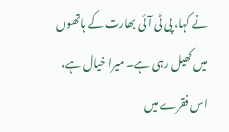نے کہا، پی ٹی آئی بھارت کے ہاتھوں میں کھیل رہی ہے۔ میرا خیال ہے، اس فقرے میں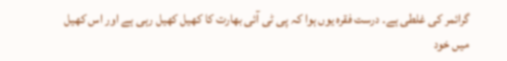گرائمر کی غلطی ہے۔ درست فقرہ یوں ہوا کہ پی ٹی آئی بھارت کا کھیل کھیل رہی ہے اور اس کھیل میں خود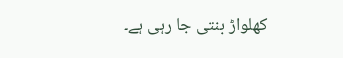کھلواڑ بنتی جا رہی ہے۔